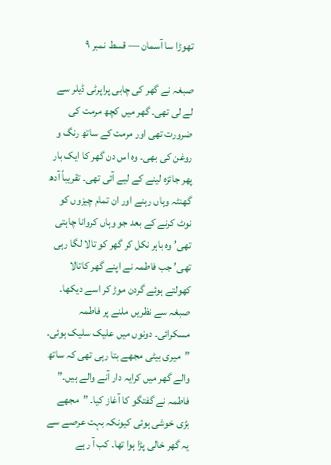تھوڑا سا آسمان — قسط نمبر ۹

صبغہ نے گھر کی چابی پراپرٹی ڈیلر سے لے لی تھی۔ گھر میں کچھ مرمت کی ضرورت تھی اور مرمت کے ساتھ رنگ و روغن کی بھی۔ وہ اس دن گھر کا ایک بار پھر جائزہ لینے کے لیے آئی تھی۔ تقریباً آدھ گھنٹہ وہاں رہنے اور ان تمام چیزوں کو نوٹ کرنے کے بعد جو وہاں کروانا چاہتی تھی’ وہ باہر نکل کر گھر کو تالا لگا رہی تھی’ جب فاطمہ نے اپنے گھر کاتالا کھولتے ہوئے گردن موڑ کر اسے دیکھا۔ صبغہ سے نظریں ملنے پر فاطمہ مسکرائی۔ دونوں میں علیک سلیک ہوئی۔
”میری بیٹی مجھے بتا رہی تھی کہ ساتھ والے گھر میں کرایہ دار آنے والے ہیں۔” فاطمہ نے گفتگو کا آغاز کیا۔ ”مجھے بڑی خوشی ہوئی کیونکہ بہت عرصے سے یہ گھر خالی پڑا ہوا تھا۔ کب آ رہے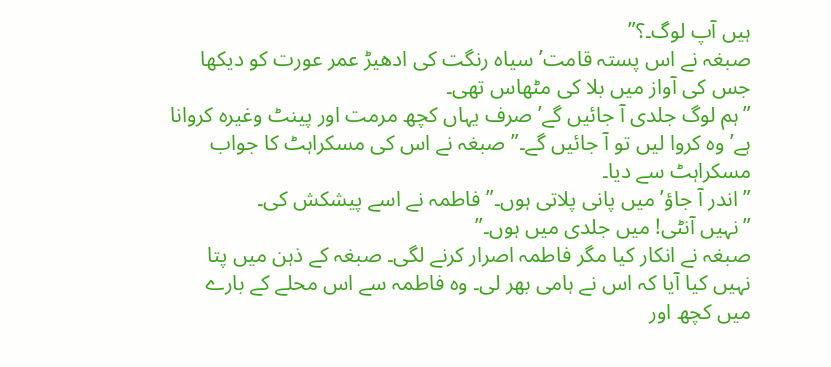ہیں آپ لوگ۔؟”
صبغہ نے اس پستہ قامت’ سیاہ رنگت کی ادھیڑ عمر عورت کو دیکھا جس کی آواز میں بلا کی مٹھاس تھی۔
”ہم لوگ جلدی آ جائیں گے’ صرف یہاں کچھ مرمت اور پینٹ وغیرہ کروانا ہے’ وہ کروا لیں تو آ جائیں گے۔” صبغہ نے اس کی مسکراہٹ کا جواب مسکراہٹ سے دیا۔
”اندر آ جاؤ’ میں پانی پلاتی ہوں۔” فاطمہ نے اسے پیشکش کی۔
”نہیں آنٹی! میں جلدی میں ہوں۔”
صبغہ نے انکار کیا مگر فاطمہ اصرار کرنے لگی۔ صبغہ کے ذہن میں پتا نہیں کیا آیا کہ اس نے ہامی بھر لی۔ وہ فاطمہ سے اس محلے کے بارے میں کچھ اور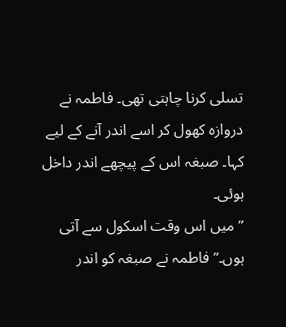تسلی کرنا چاہتی تھی۔ فاطمہ نے دروازہ کھول کر اسے اندر آنے کے لیے کہا۔ صبغہ اس کے پیچھے اندر داخل ہوئی۔
”میں اس وقت اسکول سے آتی ہوں۔” فاطمہ نے صبغہ کو اندر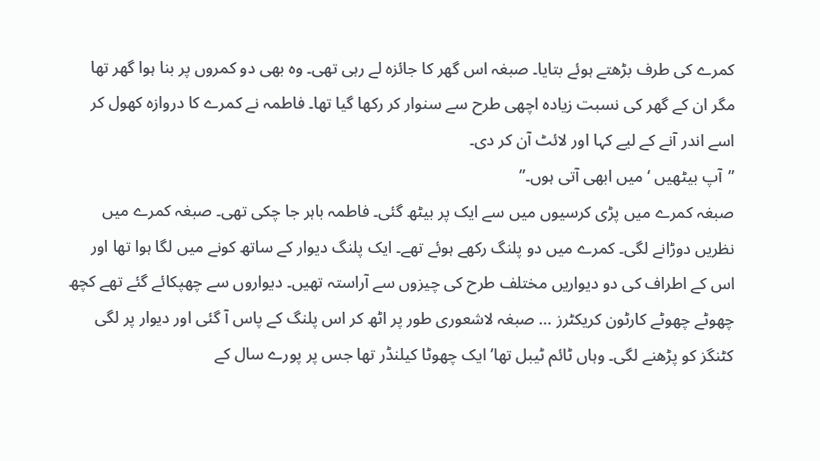کمرے کی طرف بڑھتے ہوئے بتایا۔ صبغہ اس گھر کا جائزہ لے رہی تھی۔ وہ بھی دو کمروں پر بنا ہوا گھر تھا مگر ان کے گھر کی نسبت زیادہ اچھی طرح سے سنوار کر رکھا گیا تھا۔ فاطمہ نے کمرے کا دروازہ کھول کر اسے اندر آنے کے لیے کہا اور لائٹ آن کر دی۔
”آپ بیٹھیں ‘ میں ابھی آتی ہوں۔”
صبغہ کمرے میں پڑی کرسیوں میں سے ایک پر بیٹھ گئی۔ فاطمہ باہر جا چکی تھی۔ صبغہ کمرے میں نظریں دوڑانے لگی۔ کمرے میں دو پلنگ رکھے ہوئے تھے۔ ایک پلنگ دیوار کے ساتھ کونے میں لگا ہوا تھا اور اس کے اطراف کی دو دیواریں مختلف طرح کی چیزوں سے آراستہ تھیں۔ دیواروں سے چھپکائے گئے تھے کچھ چھوٹے چھوٹے کارٹون کریکٹرز … صبغہ لاشعوری طور پر اٹھ کر اس پلنگ کے پاس آ گئی اور دیوار پر لگی کٹنگز کو پڑھنے لگی۔ وہاں ٹائم ٹیبل تھا’ ایک چھوٹا کیلنڈر تھا جس پر پورے سال کے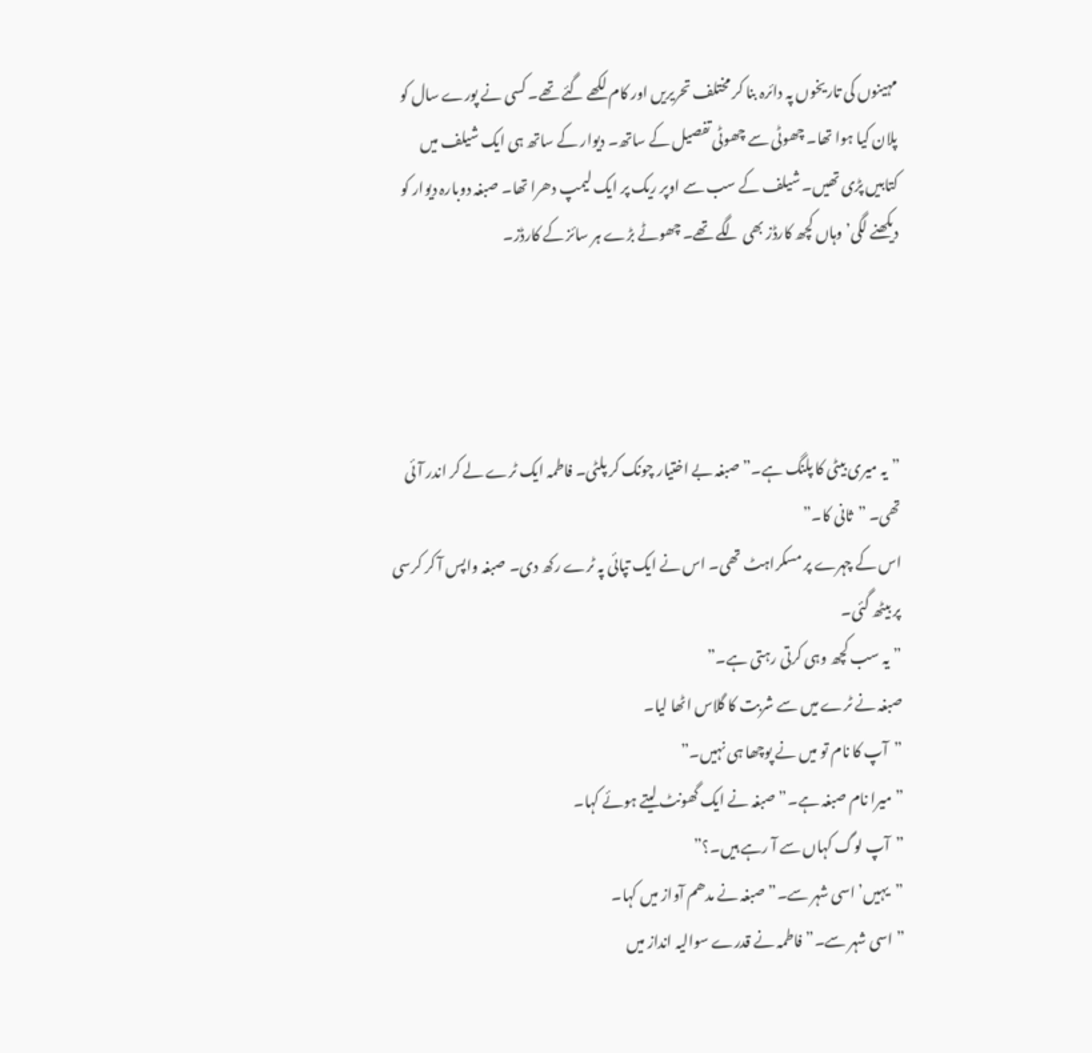مہینوں کی تاریخوں پہ دائرہ بنا کر مختلف تحریریں اور کام لکھے گئے تھے۔ کسی نے پورے سال کو پلان کیا ہوا تھا۔ چھوٹی سے چھوٹی تفصیل کے ساتھ۔ دیوار کے ساتھ ہی ایک شیلف میں کتابیں پڑی تھیں۔ شیلف کے سب سے اوپر ریک پر ایک لیمپ دھرا تھا۔ صبغہ دوبارہ دیوار کو دیکھنے لگی’ وہاں کچھ کارڈز بھی لگے تھے۔ چھوٹے بڑے ہر سائز کے کارڈز۔




”یہ میری بیٹی کا پلنگ ہے۔” صبغہ بے اختیار چونک کر پلٹی۔ فاطمہ ایک ٹرے لے کر اندر آئی تھی۔ ”ثانی کا۔”
اس کے چہرے پر مسکراہٹ تھی۔ اس نے ایک تپائی پہ ٹرے رکھ دی۔ صبغہ واپس آ کر کرسی پر بیٹھ گئی۔
”یہ سب کچھ وہی کرتی رہتی ہے۔”
صبغہ نے ٹرے میں سے شربت کا گلاس اٹھا لیا۔
”آپ کا نام تو میں نے پوچھا ہی نہیں۔”
”میرا نام صبغہ ہے۔” صبغہ نے ایک گھونٹ لیتے ہوئے کہا۔
”آپ لوگ کہاں سے آ رہے ہیں۔؟”
”یہیں’ اسی شہر سے۔” صبغہ نے مدھم آواز میں کہا۔
”اسی شہر سے۔” فاطمہ نے قدرے سوالیہ انداز میں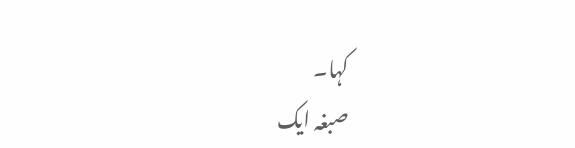کہا۔
صبغہ ایک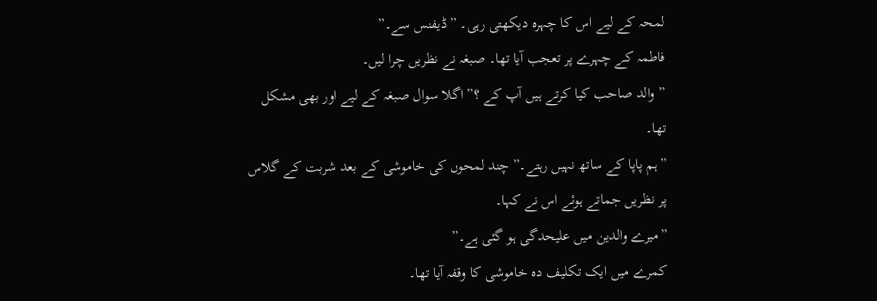لمحہ کے لیے اس کا چہرہ دیکھتی رہی۔ ”ڈیفنس سے۔”
فاطمہ کے چہرے پر تعجب آیا تھا۔ صبغہ نے نظریں چرا لیں۔
”والد صاحب کیا کرتے ہیں آپ کے ؟” اگلا سوال صبغہ کے لیے اور بھی مشکل تھا۔
”ہم پاپا کے ساتھ نہیں رہتے۔” چند لمحوں کی خاموشی کے بعد شربت کے گلاس پر نظریں جماتے ہوئے اس نے کہا۔
”میرے والدین میں علیحدگی ہو گئی ہے۔”
کمرے میں ایک تکلیف دہ خاموشی کا وقفہ آیا تھا۔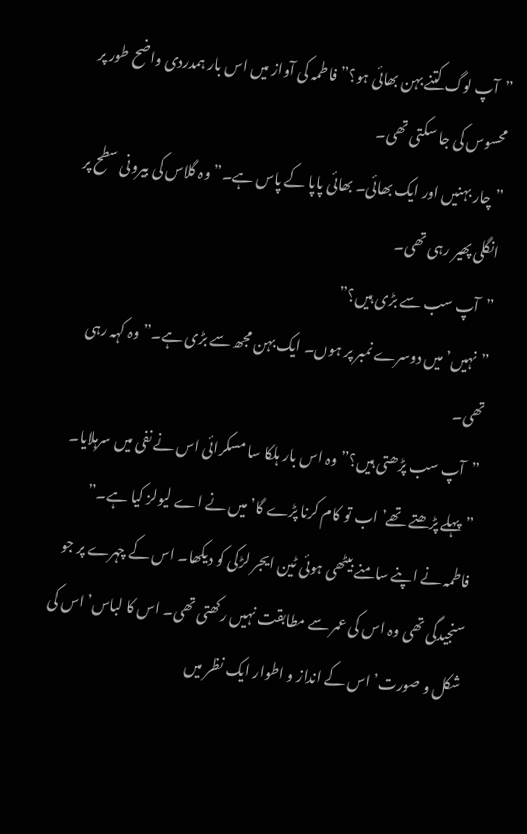”آپ لوگ کتنے بہن بھائی ہو؟” فاطمہ کی آواز میں اس بار ہمدردی واضح طور پر محسوس کی جا سکتی تھی۔
”چار بہنیں اور ایک بھائی۔ بھائی پاپا کے پاس ہے۔” وہ گلاس کی بیرونی سطح پر انگلی پھیر رہی تھی۔
”آپ سب سے بڑی ہیں؟”
”نہیں’ میں دوسرے نمبر پر ہوں۔ ایک بہن مجھ سے بڑی ہے۔” وہ کہہ رہی تھی۔
”آپ سب پڑھتی ہیں؟” وہ اس بار ہلکا سا مسکرائی اس نے نفی میں سرہلایا۔
”پہلے پڑھتے تھے’ اب تو کام کرنا پڑے گا’ میں نے اے لیولز کیا ہے۔”
فاطمہ نے اپنے سامنے بیٹھی ہوئی ٹین ایجر لڑکی کو دیکھا۔ اس کے چہرے پر جو سنجیدگی تھی وہ اس کی عمر سے مطابقت نہیں رکھتی تھی۔ اس کا لباس’ اس کی شکل و صورت’ اس کے انداز و اطوار ایک نظر میں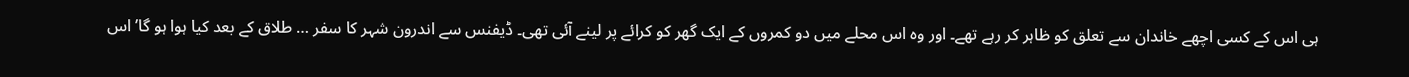ہی اس کے کسی اچھے خاندان سے تعلق کو ظاہر کر رہے تھے۔ اور وہ اس محلے میں دو کمروں کے ایک گھر کو کرائے پر لینے آئی تھی۔ ڈیفنس سے اندرون شہر کا سفر … طلاق کے بعد کیا ہوا ہو گا’ اس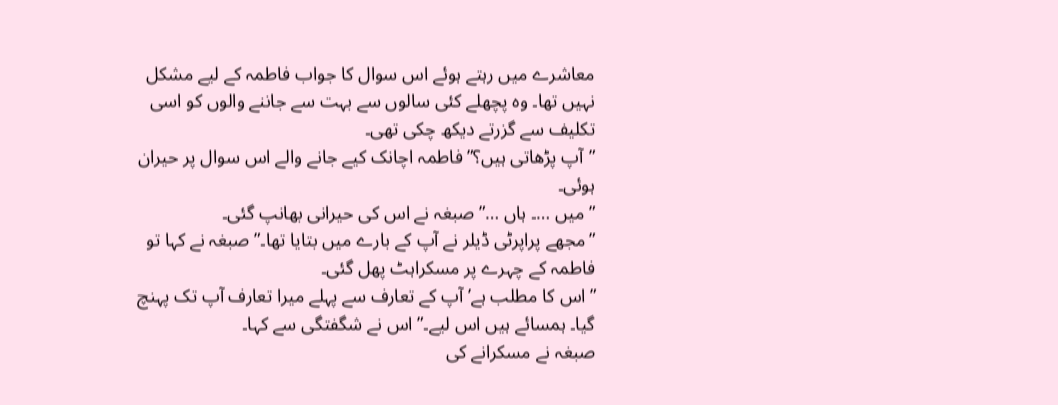معاشرے میں رہتے ہوئے اس سوال کا جواب فاطمہ کے لیے مشکل نہیں تھا۔ وہ پچھلے کئی سالوں سے بہت سے جاننے والوں کو اسی تکلیف سے گزرتے دیکھ چکی تھی۔
”آپ پڑھاتی ہیں؟” فاطمہ اچانک کیے جانے والے اس سوال پر حیران ہوئی۔
”میں …۔ ہاں …” صبغہ نے اس کی حیرانی بھانپ گئی۔
”مجھے پراپرٹی ڈیلر نے آپ کے بارے میں بتایا تھا۔” صبغہ نے کہا تو فاطمہ کے چہرے پر مسکراہٹ پھل گئی۔
”اس کا مطلب ہے’ آپ کے تعارف سے پہلے میرا تعارف آپ تک پہنچ گیا۔ ہمسائے ہیں اس لیے۔” اس نے شگفتگی سے کہا۔
صبغہ نے مسکرانے کی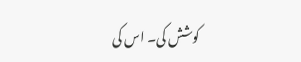کوشش کی۔ اس کی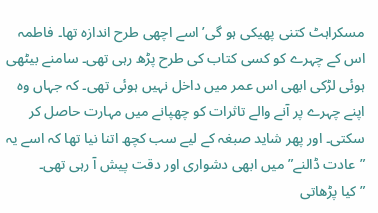مسکراہٹ کتنی پھیکی ہو گی’ اسے اچھی طرح اندازہ تھا۔ فاطمہ اس کے چہرے کو کسی کتاب کی طرح پڑھ رہی تھی۔ سامنے بیٹھی ہوئی لڑکی ابھی اس عمر میں داخل نہیں ہوئی تھی۔ کہ جہاں وہ اپنے چہرے پر آنے والے تاثرات کو چھپانے میں مہارت حاصل کر سکتی۔ اور پھر شاید صبغہ کے لیے سب کچھ اتنا نیا تھا کہ اسے یہ ”عادت ڈالنے” میں ابھی دشواری اور دقت پیش آ رہی تھی۔
”کیا پڑھاتی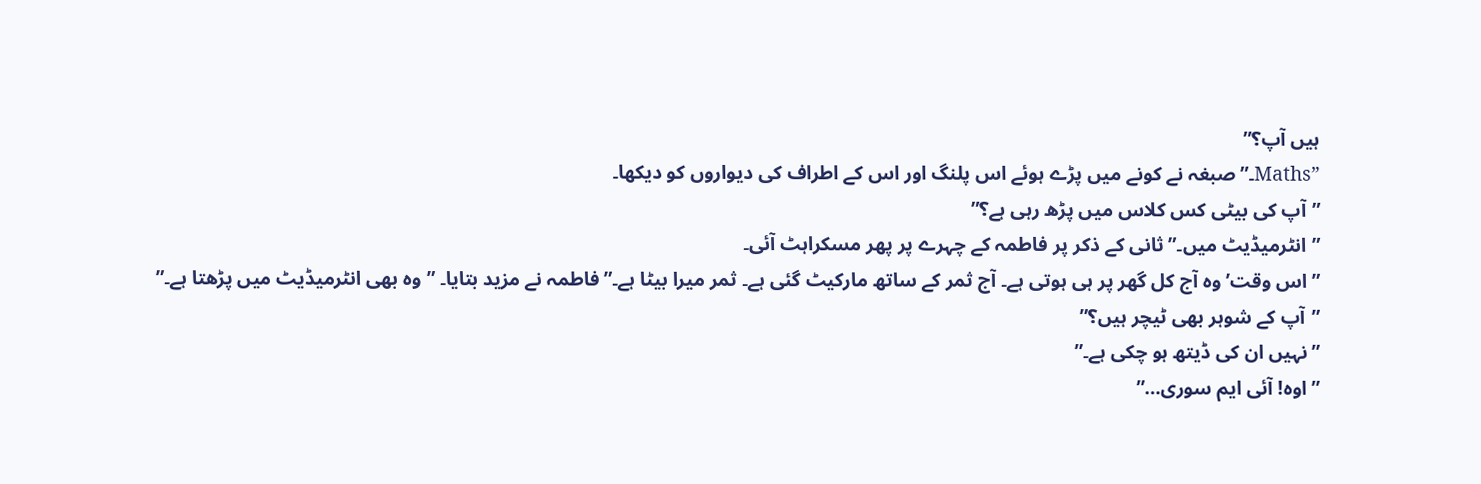ہیں آپ؟”
”Maths۔” صبغہ نے کونے میں پڑے ہوئے اس پلنگ اور اس کے اطراف کی دیواروں کو دیکھا۔
”آپ کی بیٹی کس کلاس میں پڑھ رہی ہے؟”
”انٹرمیڈیٹ میں۔” ثانی کے ذکر پر فاطمہ کے چہرے پر پھر مسکراہٹ آئی۔
”اس وقت’ وہ آج کل گھر پر ہی ہوتی ہے۔ آج ثمر کے ساتھ مارکیٹ گئی ہے۔ ثمر میرا بیٹا ہے۔” فاطمہ نے مزید بتایا۔ ”وہ بھی انٹرمیڈیٹ میں پڑھتا ہے۔”
”آپ کے شوہر بھی ٹیچر ہیں؟”
”نہیں ان کی ڈیتھ ہو چکی ہے۔”
”اوہ! آئی ایم سوری…”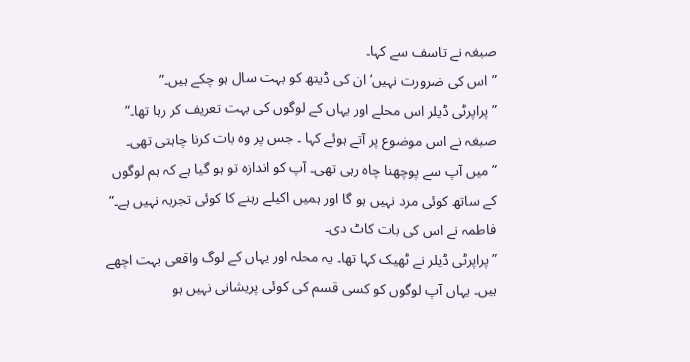صبغہ نے تاسف سے کہا۔
”اس کی ضرورت نہیں’ ان کی ڈیتھ کو بہت سال ہو چکے ہیں۔”
”پراپرٹی ڈیلر اس محلے اور یہاں کے لوگوں کی بہت تعریف کر رہا تھا۔” صبغہ نے اس موضوع پر آتے ہوئے کہا ۔ جس پر وہ بات کرنا چاہتی تھی۔ ”میں آپ سے پوچھنا چاہ رہی تھی۔ آپ کو اندازہ تو ہو گیا ہے کہ ہم لوگوں کے ساتھ کوئی مرد نہیں ہو گا اور ہمیں اکیلے رہنے کا کوئی تجربہ نہیں ہے۔” فاطمہ نے اس کی بات کاٹ دی۔
”پراپرٹی ڈیلر نے ٹھیک کہا تھا۔ یہ محلہ اور یہاں کے لوگ واقعی بہت اچھے ہیں۔ یہاں آپ لوگوں کو کسی قسم کی کوئی پریشانی نہیں ہو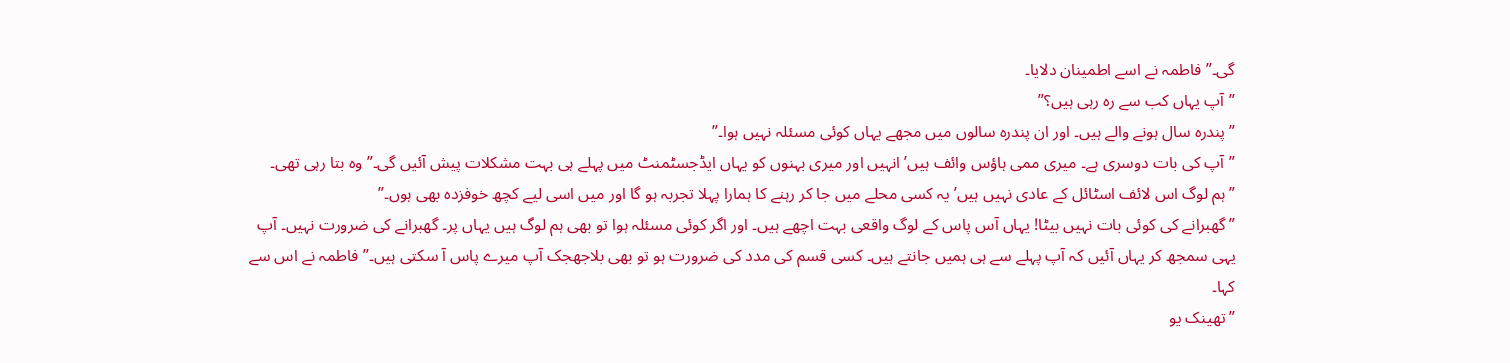گی۔” فاطمہ نے اسے اطمینان دلایا۔
”آپ یہاں کب سے رہ رہی ہیں؟”
”پندرہ سال ہونے والے ہیں۔ اور ان پندرہ سالوں میں مجھے یہاں کوئی مسئلہ نہیں ہوا۔”
”آپ کی بات دوسری ہے۔ میری ممی ہاؤس وائف ہیں’ انہیں اور میری بہنوں کو یہاں ایڈجسٹمنٹ میں پہلے ہی بہت مشکلات پیش آئیں گی۔” وہ بتا رہی تھی۔
”ہم لوگ اس لائف اسٹائل کے عادی نہیں ہیں’ یہ کسی محلے میں جا کر رہنے کا ہمارا پہلا تجربہ ہو گا اور میں اسی لیے کچھ خوفزدہ بھی ہوں۔”
”گھبرانے کی کوئی بات نہیں بیٹا! یہاں آس پاس کے لوگ واقعی بہت اچھے ہیں۔ اور اگر کوئی مسئلہ ہوا تو بھی ہم لوگ ہیں یہاں پر۔ گھبرانے کی ضرورت نہیں۔ آپ یہی سمجھ کر یہاں آئیں کہ آپ پہلے سے ہی ہمیں جانتے ہیں۔ کسی قسم کی مدد کی ضرورت ہو تو بھی بلاجھجک آپ میرے پاس آ سکتی ہیں۔” فاطمہ نے اس سے کہا۔
”تھینک یو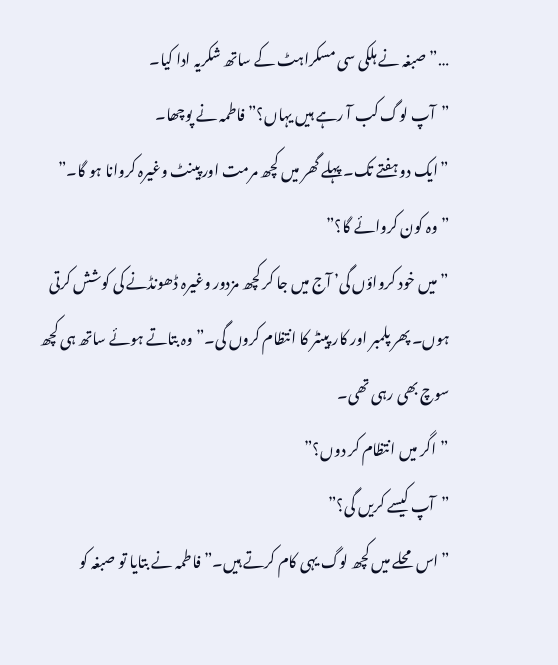…” صبغہ نے ہلکی سی مسکراہٹ کے ساتھ شکریہ ادا کیا۔
”آپ لوگ کب آ رہے ہیں یہاں؟” فاطمہ نے پوچھا۔
”ایک دو ہفتے تک۔ پہلے گھر میں کچھ مرمت اور پینٹ وغیرہ کروانا ہو گا۔”
”وہ کون کروائے گا؟”
”میں خود کرواؤں گی’ آج میں جا کر کچھ مزدور وغیرہ ڈھونڈنے کی کوشش کرتی ہوں۔ پھر پلمبر اور کار پینٹر کا انتظام کروں گی۔” وہ بتاتے ہوئے ساتھ ہی کچھ سوچ بھی رہی تھی۔
”اگر میں انتظام کر دوں؟”
”آپ کیسے کریں گی؟”
”اس محلے میں کچھ لوگ یہی کام کرتے ہیں۔” فاطمہ نے بتایا تو صبغہ کو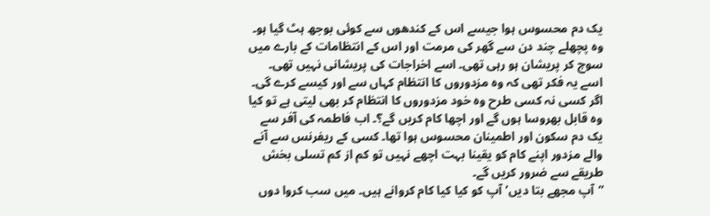یک دم محسوس ہوا جیسے اس کے کندھوں سے کوئی بوجھ ہٹ گیا ہو۔ وہ پچھلے چند دن سے گھر کی مرمت اور اس کے انتظامات کے بارے میں سوچ کر پریشان ہو رہی تھی۔ اسے اخراجات کی پریشانی نہیں تھی۔ اسے یہ فکر تھی کہ وہ مزدوروں کا انتظام کہاں سے اور کیسے کرے گی۔ اگر کسی نہ کسی طرح وہ خود مزدوروں کا انتظام کر بھی لیتی ہے تو کیا وہ قابل بھروسا ہوں گے اور اچھا کام کریں گے؟۔ اب فاطمہ کی آفر سے یک دم سکون اور اطمینان محسوس ہوا تھا۔ کسی کے ریفرنس سے آنے والے مزدور اپنے کام کو یقینا بہت اچھے نہیں تو کم از کم تسلی بخش طریقے سے ضرور کریں گے۔
”آپ مجھے بتا دیں’ آپ کو کیا کیا کام کروانے ہیں۔ میں سب کروا دوں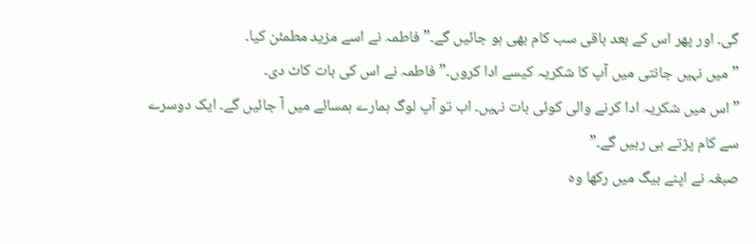گی۔ اور پھر اس کے بعد باقی سب کام بھی ہو جائیں گے۔” فاطمہ نے اسے مزید مطمئن کیا۔
”میں نہیں جانتی میں آپ کا شکریہ کیسے ادا کروں۔” فاطمہ نے اس کی بات کاٹ دی۔
”اس میں شکریہ ادا کرنے والی کوئی بات نہیں۔ اب تو آپ لوگ ہمارے ہمسائے میں آ جائیں گے۔ ایک دوسرے سے کام پڑتے ہی رہیں گے۔”
صبغہ نے اپنے بیگ میں رکھا وہ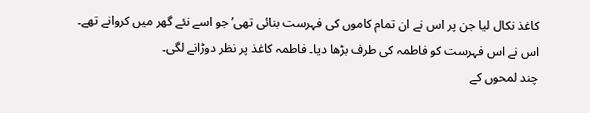کاغذ نکال لیا جن پر اس نے ان تمام کاموں کی فہرست بنائی تھی’ جو اسے نئے گھر میں کروانے تھے۔ اس نے اس فہرست کو فاطمہ کی طرف بڑھا دیا۔ فاطمہ کاغذ پر نظر دوڑانے لگی۔
چند لمحوں کے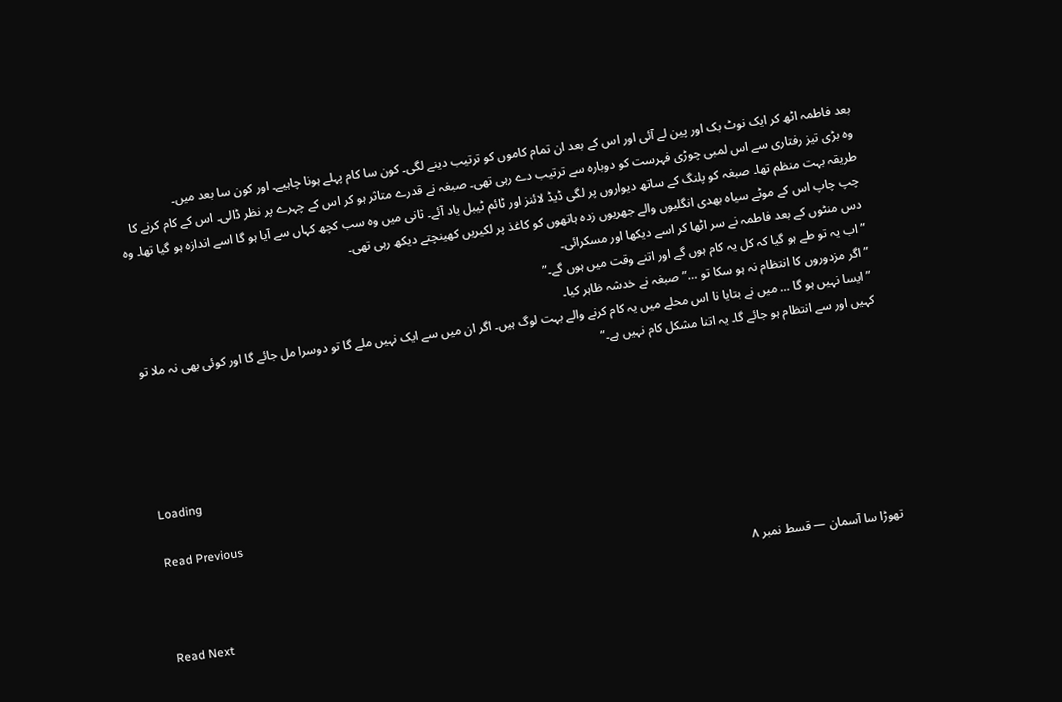بعد فاطمہ اٹھ کر ایک نوٹ بک اور پین لے آئی اور اس کے بعد ان تمام کاموں کو ترتیب دینے لگی۔ کون سا کام پہلے ہونا چاہیے۔ اور کون سا بعد میں۔
وہ بڑی تیز رفتاری سے اس لمبی چوڑی فہرست کو دوبارہ سے ترتیب دے رہی تھی۔ صبغہ نے قدرے متاثر ہو کر اس کے چہرے پر نظر ڈالی۔ اس کے کام کرنے کا طریقہ بہت منظم تھا۔ صبغہ کو پلنگ کے ساتھ دیواروں پر لگی ڈیڈ لائنز اور ٹائم ٹیبل یاد آئے۔ ثانی میں وہ سب کچھ کہاں سے آیا ہو گا اسے اندازہ ہو گیا تھا۔ وہ چپ چاپ اس کے موٹے سیاہ بھدی انگلیوں والے جھریوں زدہ ہاتھوں کو کاغذ پر لکیریں کھینچتے دیکھ رہی تھی۔
دس منٹوں کے بعد فاطمہ نے سر اٹھا کر اسے دیکھا اور مسکرائی۔
”اب یہ تو طے ہو گیا کہ کل یہ کام ہوں گے اور اتنے وقت میں ہوں گے۔”
”اگر مزدوروں کا انتظام نہ ہو سکا تو …” صبغہ نے خدشہ ظاہر کیا۔
”ایسا نہیں ہو گا … میں نے بتایا نا اس محلے میں یہ کام کرنے والے بہت لوگ ہیں۔ اگر ان میں سے ایک نہیں ملے گا تو دوسرا مل جائے گا اور کوئی بھی نہ ملا تو کہیں اور سے انتظام ہو جائے گا۔ یہ اتنا مشکل کام نہیں ہے۔”




Loading

Read Previous

تھوڑا سا آسمان — قسط نمبر ۸

Read Next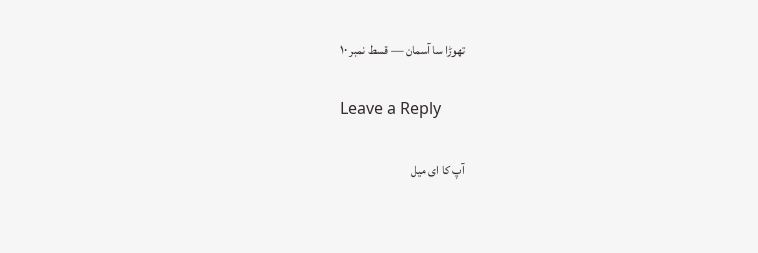تھوڑا سا آسمان — قسط نمبر ۱۰

Leave a Reply

آپ کا ای میل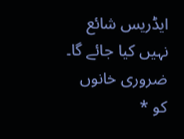ایڈریس شائع نہیں کیا جائے گا۔ ضروری خانوں کو *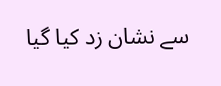سے نشان زد کیا گیا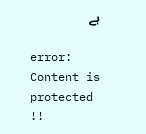ہے

error: Content is protected !!